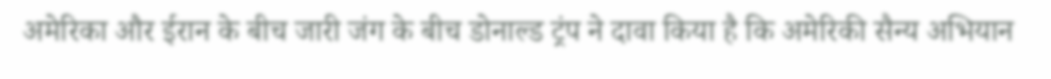अमेरिका और ईरान के बीच जारी जंग के बीच डोनाल्ड ट्रंप ने दावा किया है कि अमेरिकी सैन्य अभियान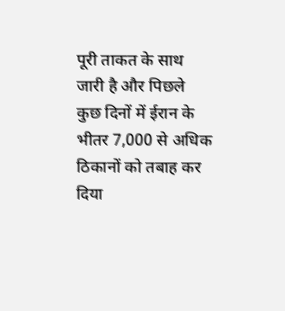पूरी ताकत के साथ जारी है और पिछले कुछ दिनों में ईरान के भीतर 7,000 से अधिक ठिकानों को तबाह कर दिया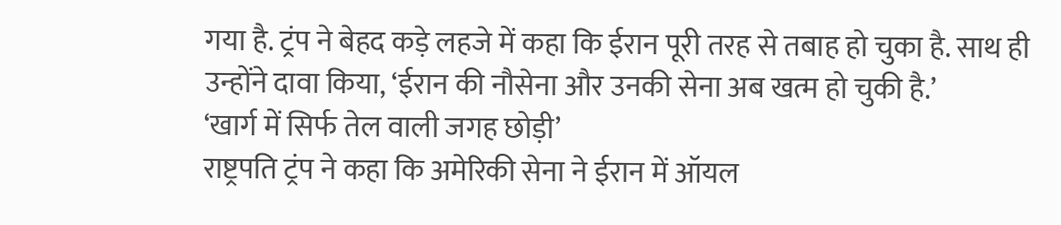गया है. ट्रंप ने बेहद कड़े लहजे में कहा कि ईरान पूरी तरह से तबाह हो चुका है. साथ ही उन्होंने दावा किया, ‘ईरान की नौसेना और उनकी सेना अब खत्म हो चुकी है.’
‘खार्ग में सिर्फ तेल वाली जगह छोड़ी’
राष्ट्रपति ट्रंप ने कहा कि अमेरिकी सेना ने ईरान में ऑयल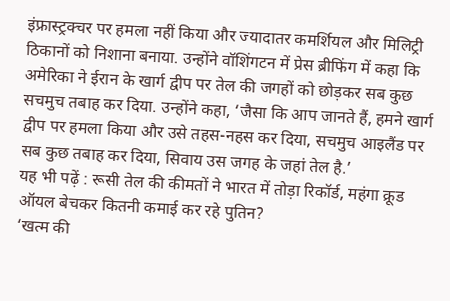इंफ्रास्ट्रक्चर पर हमला नहीं किया और ज्यादातर कमर्शियल और मिलिट्री ठिकानों को निशाना बनाया. उन्होंने वॉशिंगटन में प्रेस ब्रीफिंग में कहा कि अमेरिका ने ईरान के खार्ग द्वीप पर तेल की जगहों को छोड़कर सब कुछ सचमुच तबाह कर दिया. उन्होंने कहा, ‘जैसा कि आप जानते हैं, हमने खार्ग द्वीप पर हमला किया और उसे तहस-नहस कर दिया, सचमुच आइलैंड पर सब कुछ तबाह कर दिया, सिवाय उस जगह के जहां तेल है.’
यह भी पढ़ें : रूसी तेल की कीमतों ने भारत में तोड़ा रिकॉर्ड, महंगा क्रूड ऑयल बेचकर कितनी कमाई कर रहे पुतिन?
‘खत्म की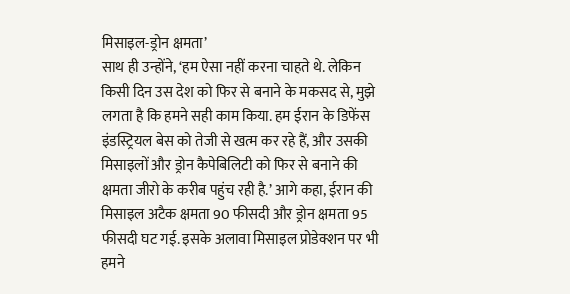मिसाइल-ड्रोन क्षमता’
साथ ही उन्होंने, ‘हम ऐसा नहीं करना चाहते थे. लेकिन किसी दिन उस देश को फिर से बनाने के मकसद से, मुझे लगता है कि हमने सही काम किया. हम ईरान के डिफेंस इंडस्ट्रियल बेस को तेजी से खत्म कर रहे हैं, और उसकी मिसाइलों और ड्रोन कैपेबिलिटी को फिर से बनाने की क्षमता जीरो के करीब पहुंच रही है.’ आगे कहा, ईरान की मिसाइल अटैक क्षमता 90 फीसदी और ड्रोन क्षमता 95 फीसदी घट गई. इसके अलावा मिसाइल प्रोडेक्शन पर भी हमने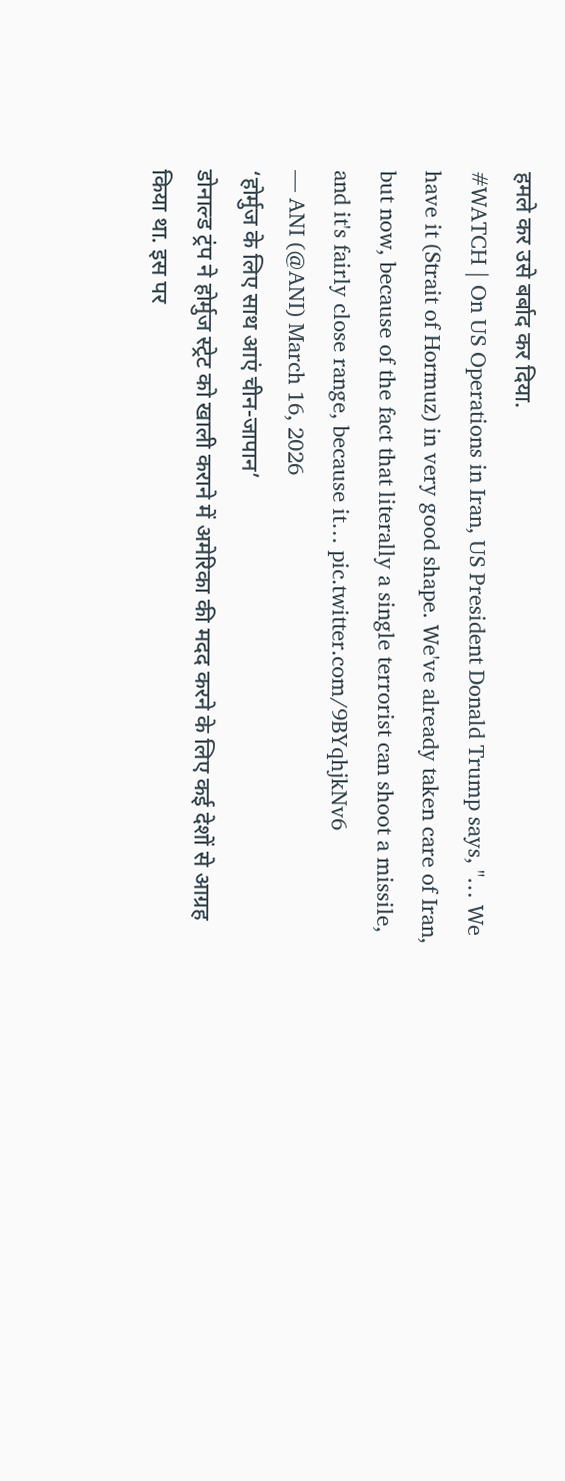हमले कर उसे बर्बाद कर दिया.
#WATCH | On US Operations in Iran, US President Donald Trump says, "… We have it (Strait of Hormuz) in very good shape. We've already taken care of Iran, but now, because of the fact that literally a single terrorist can shoot a missile, and it's fairly close range, because it… pic.twitter.com/9BYqhjkNv6
— ANI (@ANI) March 16, 2026
‘होर्मुज के लिए साथ आएं चीन-जापान’
डोनाल्ड ट्रंप ने होर्मुज स्ट्रेट को खाली कराने में अमेरिका की मदद करने के लिए कई देशों से आग्रह किया था. इस पर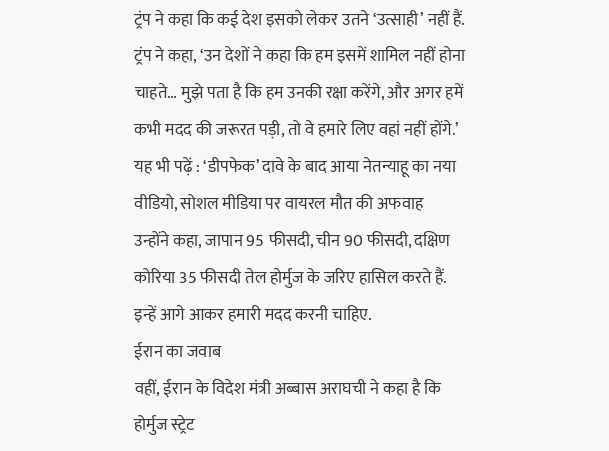ट्रंप ने कहा कि कई देश इसको लेकर उतने ‘उत्साही’ नहीं हैं. ट्रंप ने कहा, ‘उन देशों ने कहा कि हम इसमें शामिल नहीं होना चाहते… मुझे पता है कि हम उनकी रक्षा करेंगे, और अगर हमें कभी मदद की जरूरत पड़ी, तो वे हमारे लिए वहां नहीं होंगे.’
यह भी पढ़ें : ‘डीपफेक’ दावे के बाद आया नेतन्याहू का नया वीडियो, सोशल मीडिया पर वायरल मौत की अफवाह
उन्होंने कहा, जापान 95 फीसदी, चीन 90 फीसदी, दक्षिण कोरिया 35 फीसदी तेल होर्मुज के जरिए हासिल करते हैं. इन्हें आगे आकर हमारी मदद करनी चाहिए.
ईरान का जवाब
वहीं, ईरान के विदेश मंत्री अब्बास अराघची ने कहा है कि होर्मुज स्ट्रेट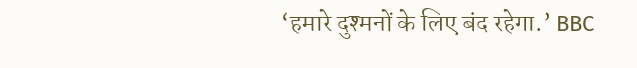‘हमारे दुश्मनों के लिए बंद रहेगा.’ BBC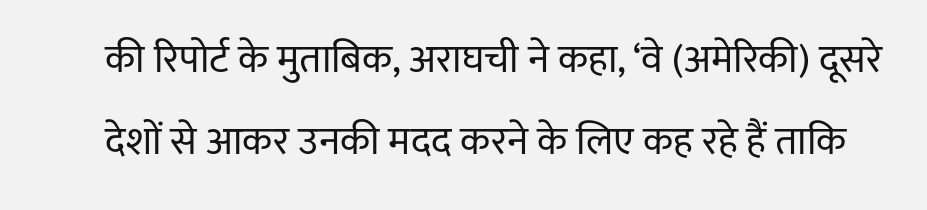की रिपोर्ट के मुताबिक, अराघची ने कहा, ‘वे (अमेरिकी) दूसरे देशों से आकर उनकी मदद करने के लिए कह रहे हैं ताकि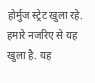होर्मुज स्ट्रेट खुला रहे. हमारे नजरिए से यह खुला है. यह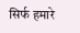सिर्फ हमारे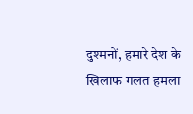दुश्मनों, हमारे देश के खिलाफ गलत हमला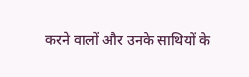करने वालों और उनके साथियों के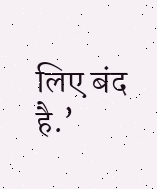लिए बंद है.’